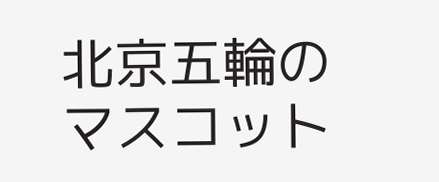北京五輪のマスコット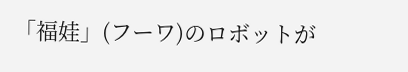「福娃」(フーワ)のロボットが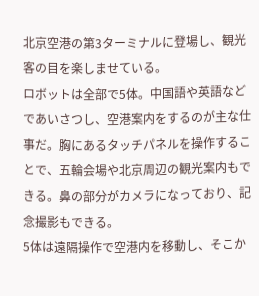北京空港の第3ターミナルに登場し、観光客の目を楽しませている。
ロボットは全部で5体。中国語や英語などであいさつし、空港案内をするのが主な仕事だ。胸にあるタッチパネルを操作することで、五輪会場や北京周辺の観光案内もできる。鼻の部分がカメラになっており、記念撮影もできる。
5体は遠隔操作で空港内を移動し、そこか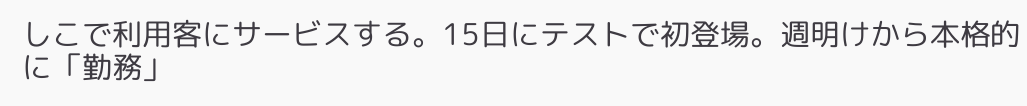しこで利用客にサービスする。15日にテストで初登場。週明けから本格的に「勤務」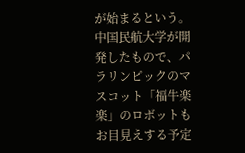が始まるという。中国民航大学が開発したもので、パラリンピックのマスコット「福牛楽楽」のロボットもお目見えする予定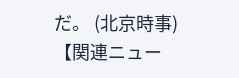だ。 (北京時事)
【関連ニュー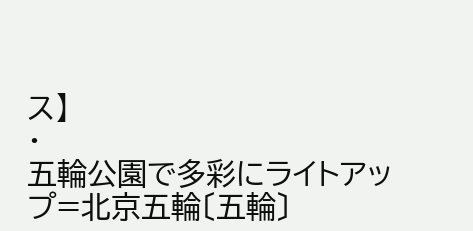ス】
・
五輪公園で多彩にライトアップ=北京五輪〔五輪〕